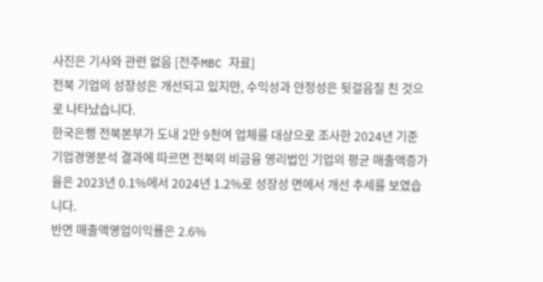사진은 기사와 관련 없음 [전주MBC 자료]
전북 기업의 성장성은 개선되고 있지만, 수익성과 안정성은 뒷걸음질 친 것으로 나타났습니다.
한국은행 전북본부가 도내 2만 9천여 업체를 대상으로 조사한 2024년 기준 기업경영분석 결과에 따르면 전북의 비금융 영리법인 기업의 평균 매출액증가율은 2023년 0.1%에서 2024년 1.2%로 성장성 면에서 개선 추세를 보였습니다.
반면 매출액영업이익률은 2.6%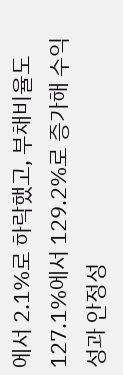에서 2.1%로 하락했고, 부채비율도 127.1%에서 129.2%로 증가해 수익성과 안정성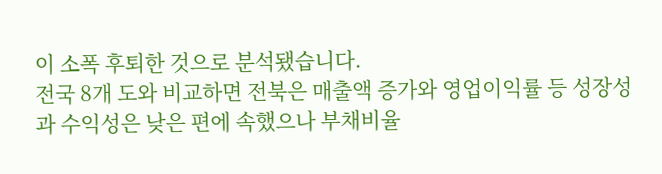이 소폭 후퇴한 것으로 분석됐습니다.
전국 8개 도와 비교하면 전북은 매출액 증가와 영업이익률 등 성장성과 수익성은 낮은 편에 속했으나 부채비율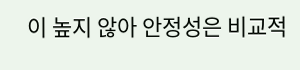이 높지 않아 안정성은 비교적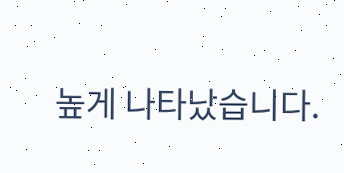높게 나타났습니다.